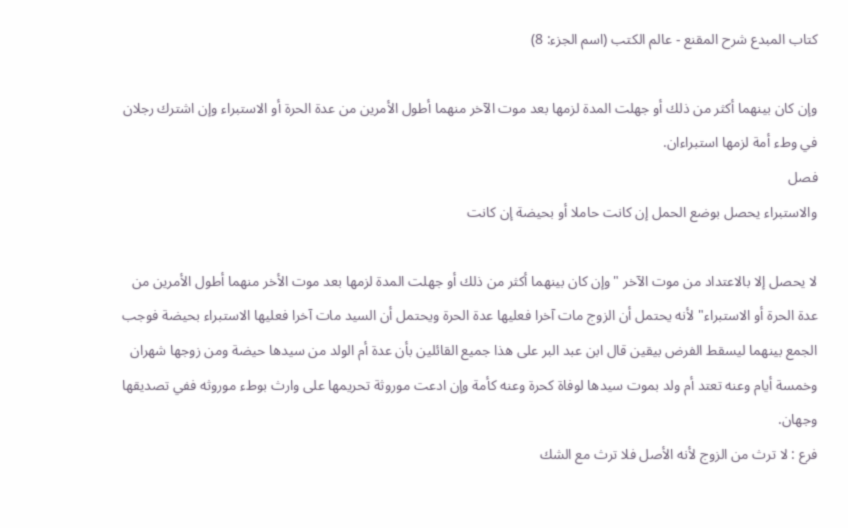كتاب المبدع شرح المقنع - عالم الكتب (اسم الجزء: 8)

وإن كان بينهما أكثر من ذلك أو جهلت المدة لزمها بعد موت الآخر منهما أطول الأمرين من عدة الحرة أو الاستبراء وإن اشترك رجلان في وطء أمة لزمها استبراءان.
فصل
والاستبراء يحصل بوضع الحمل إن كانت حاملا أو بحيضة إن كانت

لا يحصل إلا بالاعتداد من موت الآخر "وإن كان بينهما أكثر من ذلك أو جهلت المدة لزمها بعد موت الأخر منهما أطول الأمرين من عدة الحرة أو الاستبراء" لأنه يحتمل أن الزوج مات آخرا فعليها عدة الحرة ويحتمل أن السيد مات آخرا فعليها الاستبراء بحيضة فوجب الجمع بينهما ليسقط الفرض بيقين قال ابن عبد البر على هذا جميع القائلين بأن عدة أم الولد من سيدها حيضة ومن زوجها شهران وخمسة أيام وعنه تعتد أم ولد بموت سيدها لوفاة كحرة وعنه كأمة وإن ادعت موروثة تحريمها على وارث بوطء موروثه ففي تصديقها وجهان.
فرع : لا ترث من الزوج لأنه الأصل فلا ترث مع الشك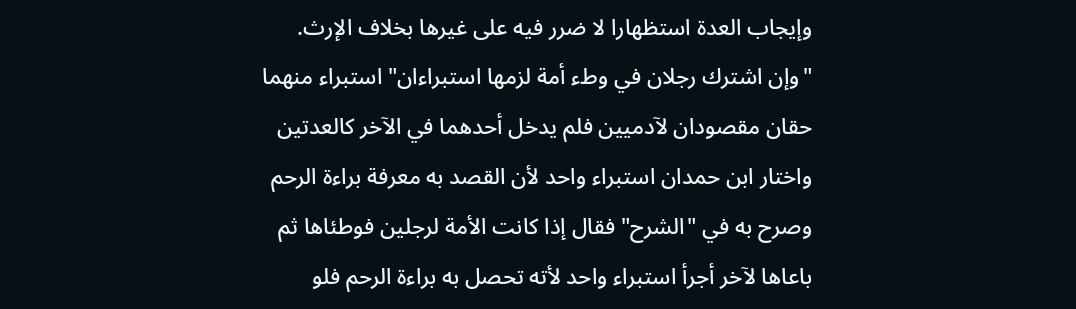وإيجاب العدة استظهارا لا ضرر فيه على غيرها بخلاف الإرث.
"وإن اشترك رجلان في وطء أمة لزمها استبراءان" استبراء منهما حقان مقصودان لآدميين فلم يدخل أحدهما في الآخر كالعدتين واختار ابن حمدان استبراء واحد لأن القصد به معرفة براءة الرحم وصرح به في "الشرح" فقال إذا كانت الأمة لرجلين فوطئاها ثم باعاها لآخر أجرأ استبراء واحد لأته تحصل به براءة الرحم فلو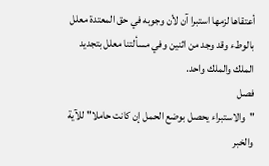أعتقاها لزمها استبرا آن لأن وجوبه في حق المعتدة معلل بالوطء وقد وجد من اثنين وفي مسألتنا معلل بتجديد الملك والملك واحد.
فصل
"والاستبراء يحصل بوضع الحمل إن كانت حاملا" للآية والخبر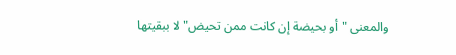والمعنى "أو بحيضة إن كانت ممن تحيض" لا ببقيتها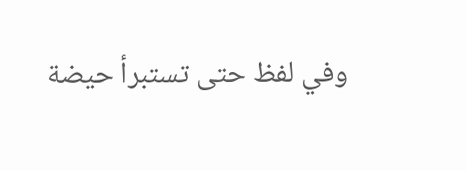وفي لفظ حتى تستبرأ حيضة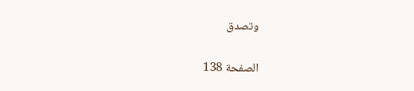وتصدق

الصفحة 138